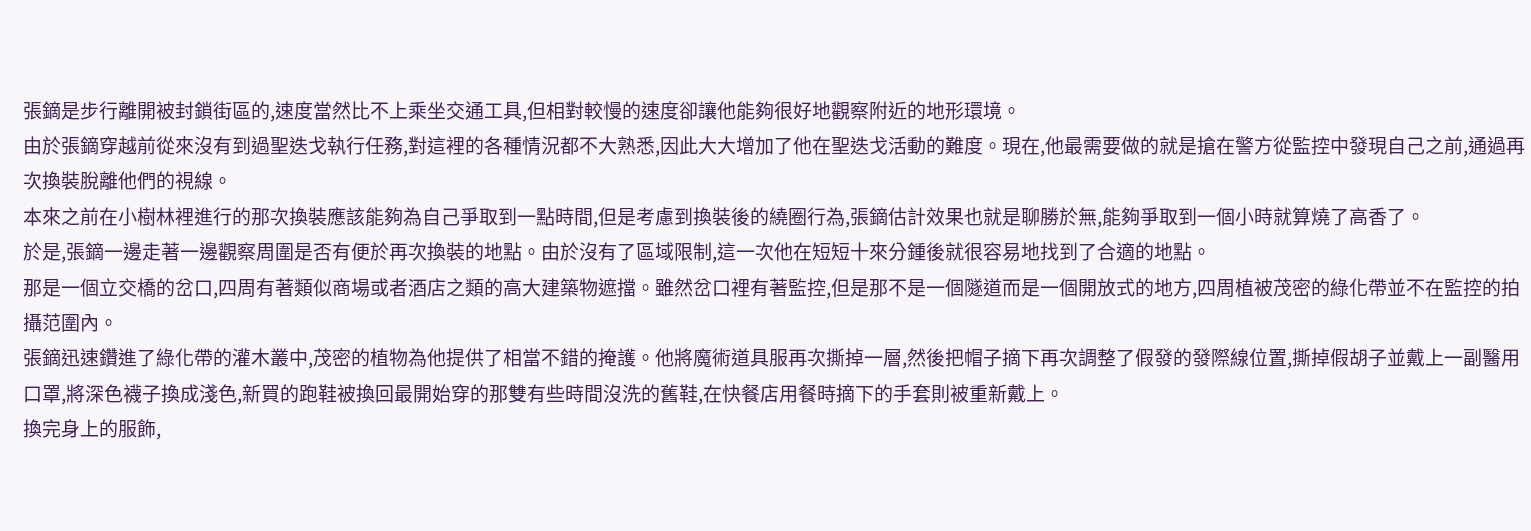張鏑是步行離開被封鎖街區的,速度當然比不上乘坐交通工具,但相對較慢的速度卻讓他能夠很好地觀察附近的地形環境。
由於張鏑穿越前從來沒有到過聖迭戈執行任務,對這裡的各種情況都不大熟悉,因此大大增加了他在聖迭戈活動的難度。現在,他最需要做的就是搶在警方從監控中發現自己之前,通過再次換裝脫離他們的視線。
本來之前在小樹林裡進行的那次換裝應該能夠為自己爭取到一點時間,但是考慮到換裝後的繞圈行為,張鏑估計效果也就是聊勝於無,能夠爭取到一個小時就算燒了高香了。
於是,張鏑一邊走著一邊觀察周圍是否有便於再次換裝的地點。由於沒有了區域限制,這一次他在短短十來分鍾後就很容易地找到了合適的地點。
那是一個立交橋的岔口,四周有著類似商場或者酒店之類的高大建築物遮擋。雖然岔口裡有著監控,但是那不是一個隧道而是一個開放式的地方,四周植被茂密的綠化帶並不在監控的拍攝范圍內。
張鏑迅速鑽進了綠化帶的灌木叢中,茂密的植物為他提供了相當不錯的掩護。他將魔術道具服再次撕掉一層,然後把帽子摘下再次調整了假發的發際線位置,撕掉假胡子並戴上一副醫用口罩,將深色襪子換成淺色,新買的跑鞋被換回最開始穿的那雙有些時間沒洗的舊鞋,在快餐店用餐時摘下的手套則被重新戴上。
換完身上的服飾,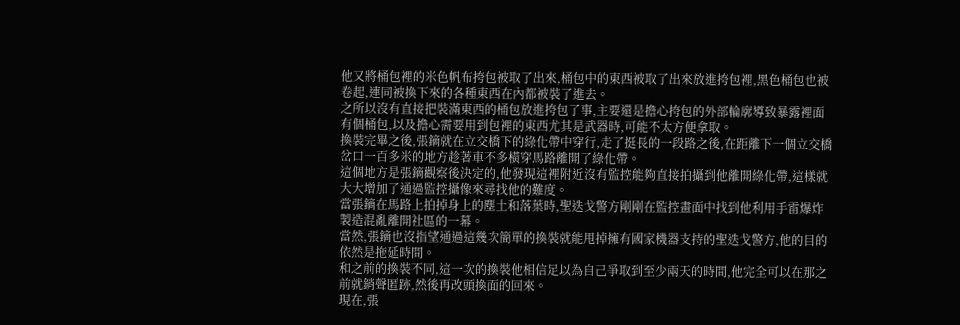他又將桶包裡的米色帆布挎包被取了出來,桶包中的東西被取了出來放進挎包裡,黑色桶包也被卷起,連同被換下來的各種東西在內都被裝了進去。
之所以沒有直接把裝滿東西的桶包放進挎包了事,主要還是擔心挎包的外部輪廓導致暴露裡面有個桶包,以及擔心需要用到包裡的東西尤其是武器時,可能不太方便拿取。
換裝完畢之後,張鏑就在立交橋下的綠化帶中穿行,走了挺長的一段路之後,在距離下一個立交橋岔口一百多米的地方趁著車不多橫穿馬路離開了綠化帶。
這個地方是張鏑觀察後決定的,他發現這裡附近沒有監控能夠直接拍攝到他離開綠化帶,這樣就大大增加了通過監控攝像來尋找他的難度。
當張鏑在馬路上拍掉身上的塵土和落葉時,聖迭戈警方剛剛在監控畫面中找到他利用手雷爆炸製造混亂離開社區的一幕。
當然,張鏑也沒指望通過這幾次簡單的換裝就能甩掉擁有國家機器支持的聖迭戈警方,他的目的依然是拖延時間。
和之前的換裝不同,這一次的換裝他相信足以為自己爭取到至少兩天的時間,他完全可以在那之前就銷聲匿跡,然後再改頭換面的回來。
現在,張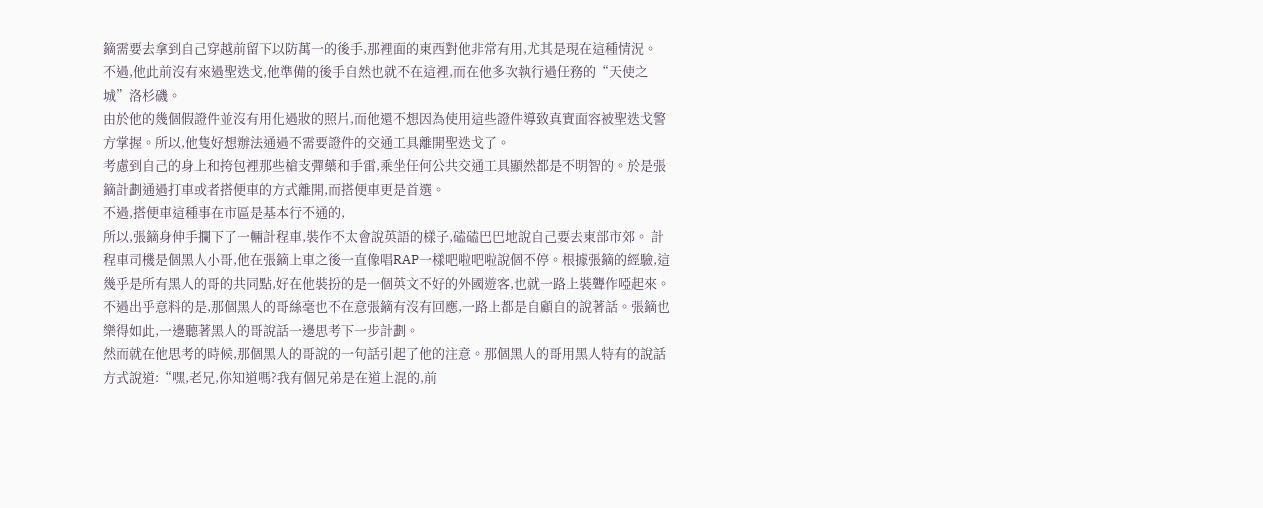鏑需要去拿到自己穿越前留下以防萬一的後手,那裡面的東西對他非常有用,尤其是現在這種情況。
不過,他此前沒有來過聖迭戈,他準備的後手自然也就不在這裡,而在他多次執行過任務的“天使之城”洛杉磯。
由於他的幾個假證件並沒有用化過妝的照片,而他還不想因為使用這些證件導致真實面容被聖迭戈警方掌握。所以,他隻好想辦法通過不需要證件的交通工具離開聖迭戈了。
考慮到自己的身上和挎包裡那些槍支彈藥和手雷,乘坐任何公共交通工具顯然都是不明智的。於是張鏑計劃通過打車或者搭便車的方式離開,而搭便車更是首選。
不過,搭便車這種事在市區是基本行不通的,
所以,張鏑身伸手攔下了一輛計程車,裝作不太會說英語的樣子,磕磕巴巴地說自己要去東部市郊。 計程車司機是個黑人小哥,他在張鏑上車之後一直像唱RAP一樣吧啦吧啦說個不停。根據張鏑的經驗,這幾乎是所有黑人的哥的共同點,好在他裝扮的是一個英文不好的外國遊客,也就一路上裝聾作啞起來。
不過出乎意料的是,那個黑人的哥絲毫也不在意張鏑有沒有回應,一路上都是自顧自的說著話。張鏑也樂得如此,一邊聽著黑人的哥說話一邊思考下一步計劃。
然而就在他思考的時候,那個黑人的哥說的一句話引起了他的注意。那個黑人的哥用黑人特有的說話方式說道:“嘿,老兄,你知道嗎?我有個兄弟是在道上混的,前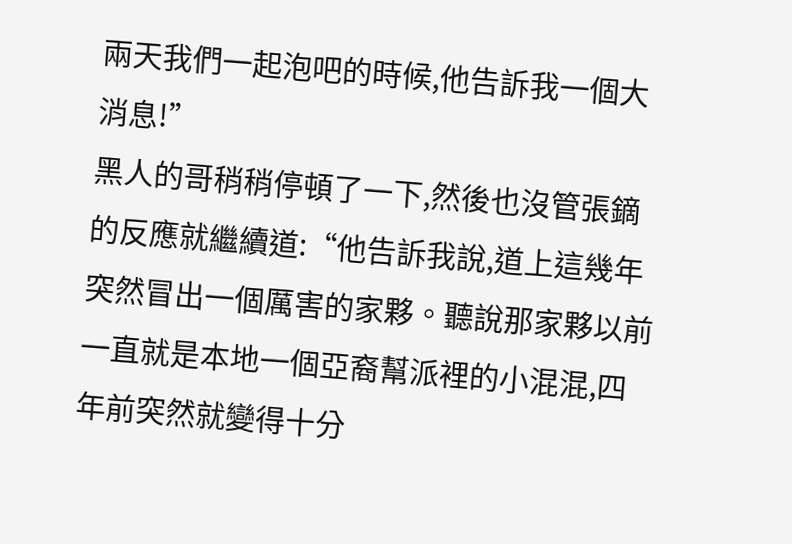兩天我們一起泡吧的時候,他告訴我一個大消息!”
黑人的哥稍稍停頓了一下,然後也沒管張鏑的反應就繼續道:“他告訴我說,道上這幾年突然冒出一個厲害的家夥。聽說那家夥以前一直就是本地一個亞裔幫派裡的小混混,四年前突然就變得十分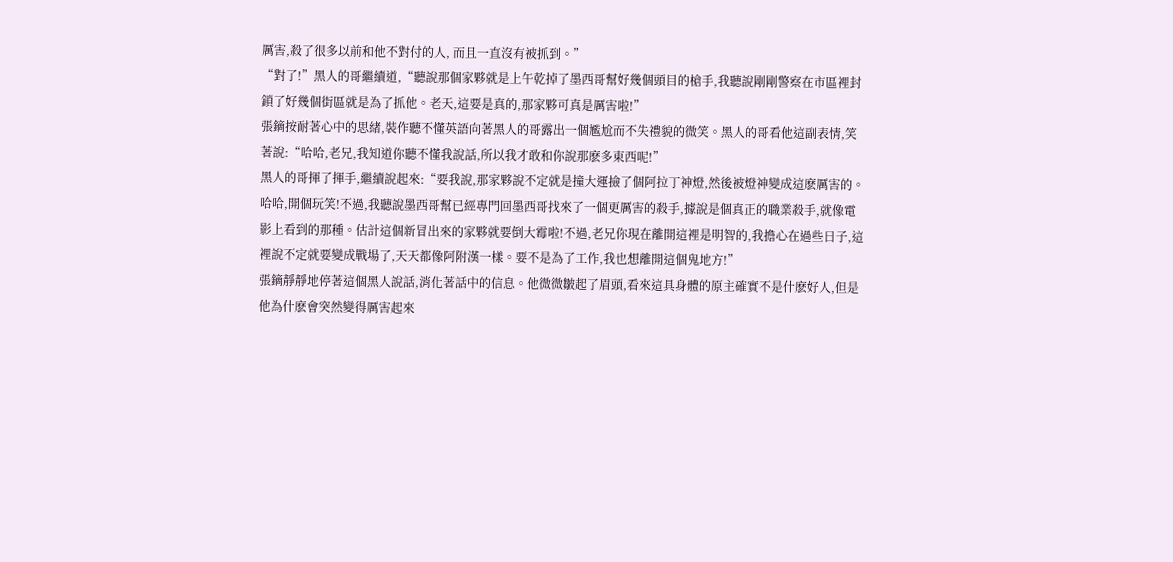厲害,殺了很多以前和他不對付的人, 而且一直沒有被抓到。”
“對了!”黑人的哥繼續道,“聽說那個家夥就是上午乾掉了墨西哥幫好幾個頭目的槍手,我聽說剛剛警察在市區裡封鎖了好幾個街區就是為了抓他。老天,這要是真的,那家夥可真是厲害啦!”
張鏑按耐著心中的思緒,裝作聽不懂英語向著黑人的哥露出一個尷尬而不失禮貌的微笑。黑人的哥看他這副表情,笑著說:“哈哈,老兄,我知道你聽不懂我說話,所以我才敢和你說那麽多東西呢!”
黑人的哥揮了揮手,繼續說起來:“要我說,那家夥說不定就是撞大運撿了個阿拉丁神燈,然後被燈神變成這麽厲害的。哈哈,開個玩笑!不過,我聽說墨西哥幫已經專門回墨西哥找來了一個更厲害的殺手,據說是個真正的職業殺手,就像電影上看到的那種。估計這個新冒出來的家夥就要倒大霉啦!不過,老兄你現在離開這裡是明智的,我擔心在過些日子,這裡說不定就要變成戰場了,天天都像阿附漢一樣。要不是為了工作,我也想離開這個鬼地方!”
張鏑靜靜地停著這個黑人說話,消化著話中的信息。他微微皺起了眉頭,看來這具身體的原主確實不是什麽好人,但是他為什麽會突然變得厲害起來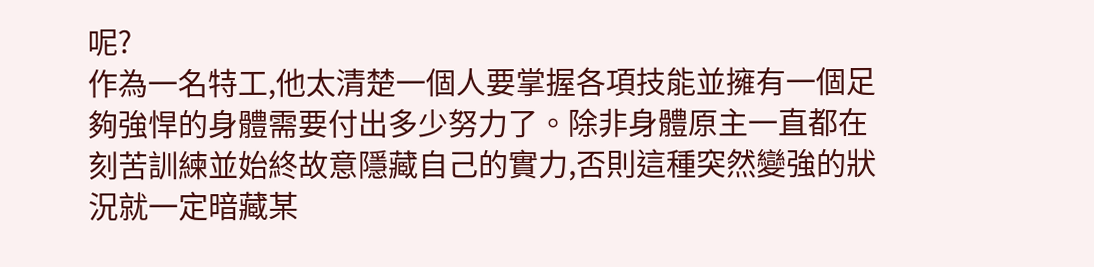呢?
作為一名特工,他太清楚一個人要掌握各項技能並擁有一個足夠強悍的身體需要付出多少努力了。除非身體原主一直都在刻苦訓練並始終故意隱藏自己的實力,否則這種突然變強的狀況就一定暗藏某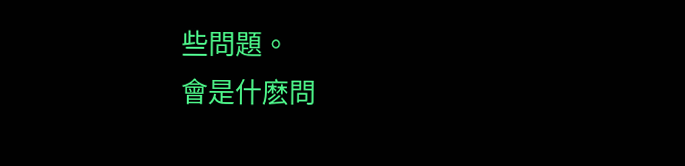些問題。
會是什麽問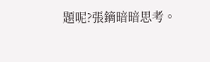題呢?張鏑暗暗思考。